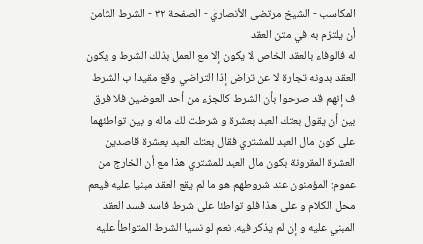المكاسب - الشيخ مرتضى الأنصاري - الصفحة ٣٢ - الشرط الثامن أن يلتزم به في متن العقد
له فالوفاء بالعقد الخاص لا يكون إلا مع العمل بذلك الشرط و يكون العقد بدونه تجارة لا عن تراض إذا التراضي وقع مقيدا ب الشرط ف إنهم قد صرحوا بأن الشرط كالجزء من أحد العوضين فلا فرق بين أن يقول بعتك العبد بعشرة و شرطت لك ماله و بين تواطئهما على كون مال العبد للمشتري فقال بعتك العبد بعشرة قاصدين العشرة المقرونة بكون مال العبد للمشتري هذا مع أن الخارج من عموم: المؤمنون عند شروطهم هو ما لم يقع العقد مبنيا عليه فيعم محل الكلام و على هذا فلو تواطئا على شرط فاسد فسد العقد المبني عليه و إن لم يذكر فيه. نعم لو نسيا الشرط المتواطأ عليه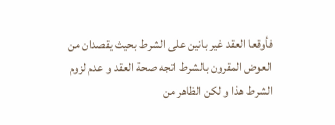فأوقعا العقد غير بانين على الشرط بحيث يقصدان من العوض المقرون بالشرط اتجه صحة العقد و عدم لزوم الشرط هذا و لكن الظاهر من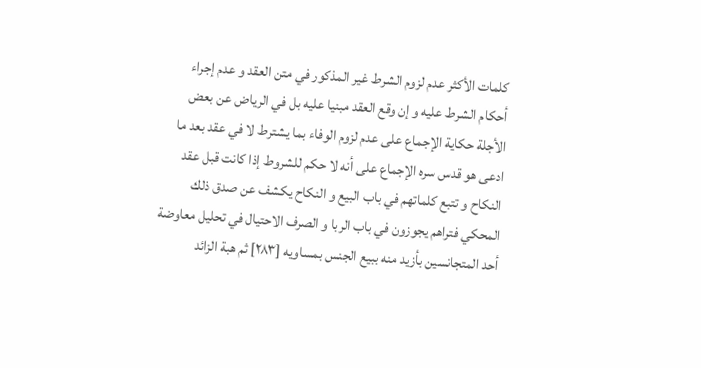كلمات الأكثر عدم لزوم الشرط غير المذكور في متن العقد و عدم إجراء أحكام الشرط عليه و إن وقع العقد مبنيا عليه بل في الرياض عن بعض الأجلة حكاية الإجماع على عدم لزوم الوفاء بما يشترط لا في عقد بعد ما ادعى هو قدس سره الإجماع على أنه لا حكم للشروط إذا كانت قبل عقد النكاح و تتبع كلماتهم في باب البيع و النكاح يكشف عن صدق ذلك المحكي فتراهم يجوزون في باب الربا و الصرف الاحتيال في تحليل معاوضة أحد المتجانسين بأزيد منه ببيع الجنس بمساويه [٢٨٣] ثم هبة الزائد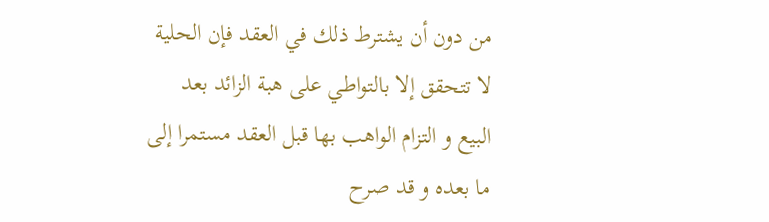من دون أن يشترط ذلك في العقد فإن الحلية لا تتحقق إلا بالتواطي على هبة الزائد بعد البيع و التزام الواهب بها قبل العقد مستمرا إلى ما بعده و قد صرح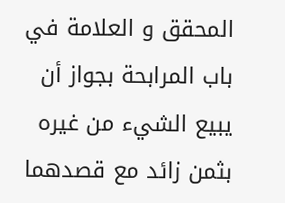المحقق و العلامة في باب المرابحة بجواز أن يبيع الشيء من غيره بثمن زائد مع قصدهما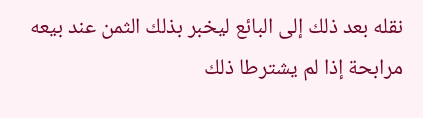نقله بعد ذلك إلى البائع ليخبر بذلك الثمن عند بيعه مرابحة إذا لم يشترطا ذلك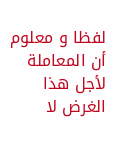لفظا و معلوم أن المعاملة لأجل هذا الغرض لا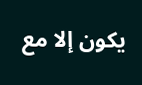يكون إلا مع